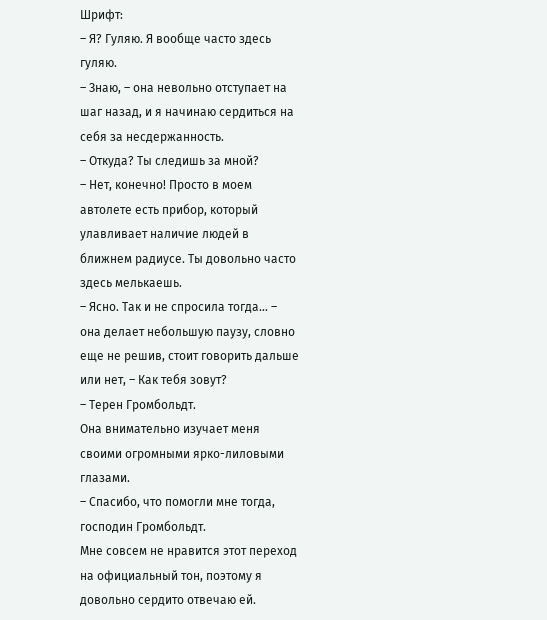Шрифт:
– Я? Гуляю. Я вообще часто здесь гуляю.
– Знаю, – она невольно отступает на шаг назад, и я начинаю сердиться на себя за несдержанность.
– Откуда? Ты следишь за мной?
– Нет, конечно! Просто в моем автолете есть прибор, который улавливает наличие людей в ближнем радиусе. Ты довольно часто здесь мелькаешь.
– Ясно. Так и не спросила тогда… – она делает небольшую паузу, словно еще не решив, стоит говорить дальше или нет, – Как тебя зовут?
– Терен Громбольдт.
Она внимательно изучает меня своими огромными ярко-лиловыми глазами.
– Спасибо, что помогли мне тогда, господин Громбольдт.
Мне совсем не нравится этот переход на официальный тон, поэтому я довольно сердито отвечаю ей.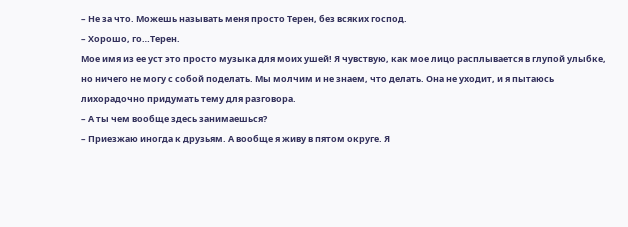– Не за что. Можешь называть меня просто Терен, без всяких господ.
– Хорошо, го…Терен.
Мое имя из ее уст это просто музыка для моих ушей! Я чувствую, как мое лицо расплывается в глупой улыбке, но ничего не могу с собой поделать. Мы молчим и не знаем, что делать. Она не уходит, и я пытаюсь лихорадочно придумать тему для разговора.
– А ты чем вообще здесь занимаешься?
– Приезжаю иногда к друзьям. А вообще я живу в пятом округе. Я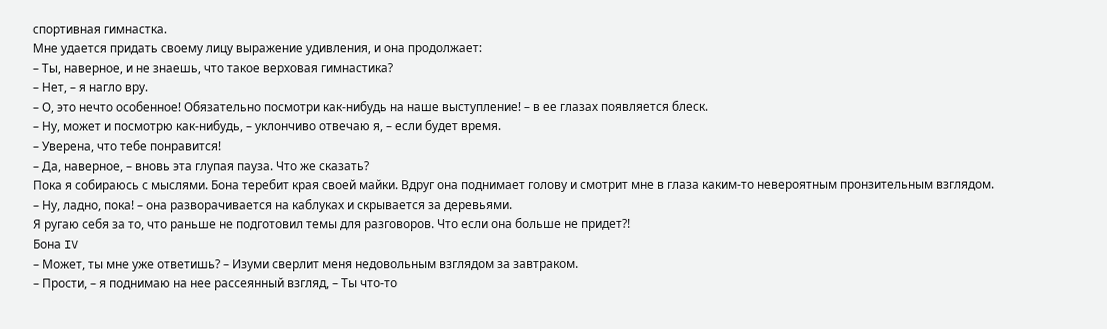спортивная гимнастка.
Мне удается придать своему лицу выражение удивления, и она продолжает:
– Ты, наверное, и не знаешь, что такое верховая гимнастика?
– Нет, – я нагло вру.
– О, это нечто особенное! Обязательно посмотри как-нибудь на наше выступление! – в ее глазах появляется блеск.
– Ну, может и посмотрю как-нибудь, – уклончиво отвечаю я, – если будет время.
– Уверена, что тебе понравится!
– Да, наверное, – вновь эта глупая пауза. Что же сказать?
Пока я собираюсь с мыслями. Бона теребит края своей майки. Вдруг она поднимает голову и смотрит мне в глаза каким-то невероятным пронзительным взглядом.
– Ну, ладно, пока! – она разворачивается на каблуках и скрывается за деревьями.
Я ругаю себя за то, что раньше не подготовил темы для разговоров. Что если она больше не придет?!
Бона IV
– Может, ты мне уже ответишь? – Изуми сверлит меня недовольным взглядом за завтраком.
– Прости, – я поднимаю на нее рассеянный взгляд, – Ты что-то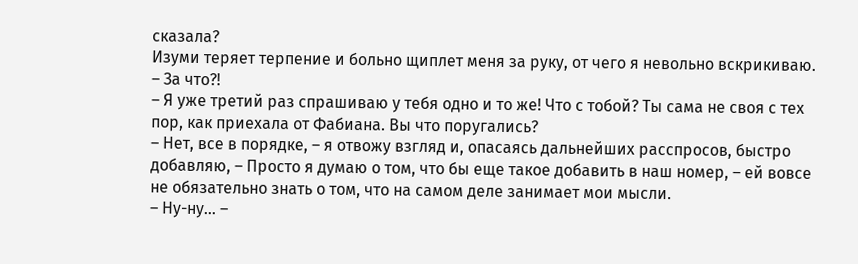сказала?
Изуми теряет терпение и больно щиплет меня за руку, от чего я невольно вскрикиваю.
– За что?!
– Я уже третий раз спрашиваю у тебя одно и то же! Что с тобой? Ты сама не своя с тех пор, как приехала от Фабиана. Вы что поругались?
– Нет, все в порядке, – я отвожу взгляд и, опасаясь дальнейших расспросов, быстро добавляю, – Просто я думаю о том, что бы еще такое добавить в наш номер, – ей вовсе не обязательно знать о том, что на самом деле занимает мои мысли.
– Ну-ну… –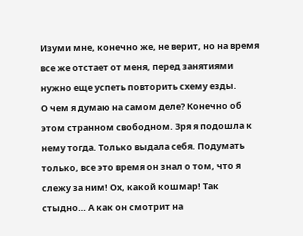Изуми мне, конечно же, не верит, но на время все же отстает от меня, перед занятиями нужно еще успеть повторить схему езды.
О чем я думаю на самом деле? Конечно об этом странном свободном. Зря я подошла к нему тогда. Только выдала себя. Подумать только, все это время он знал о том, что я слежу за ним! Ох, какой кошмар! Так стыдно… А как он смотрит на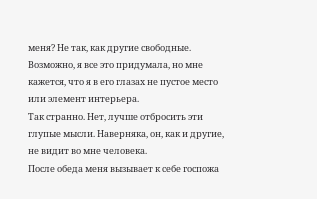меня? Не так, как другие свободные. Возможно, я все это придумала, но мне кажется, что я в его глазах не пустое место или элемент интерьера.
Так странно. Нет, лучше отбросить эти глупые мысли. Наверняка, он, как и другие, не видит во мне человека.
После обеда меня вызывает к себе госпожа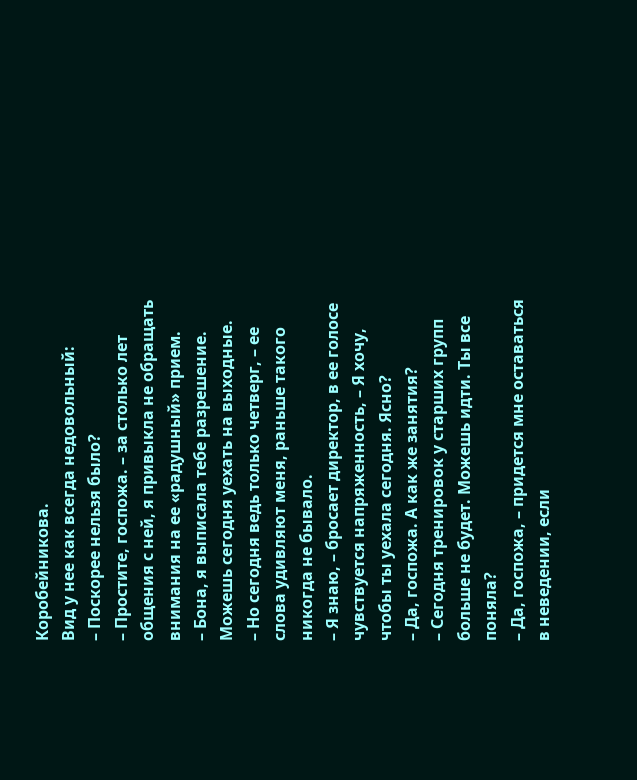Коробейникова.
Вид у нее как всегда недовольный:
– Поскорее нельзя было?
– Простите, госпожа. – за столько лет общения с ней, я привыкла не обращать внимания на ее «радушный» прием.
– Бона, я выписала тебе разрешение. Можешь сегодня уехать на выходные.
– Но сегодня ведь только четверг, – ее слова удивляют меня, раньше такого никогда не бывало.
– Я знаю, – бросает директор, в ее голосе чувствуется напряженность, – Я хочу, чтобы ты уехала сегодня. Ясно?
– Да, госпожа. А как же занятия?
– Сегодня тренировок у старших групп больше не будет. Можешь идти. Ты все поняла?
– Да, госпожа, – придется мне оставаться в неведении, если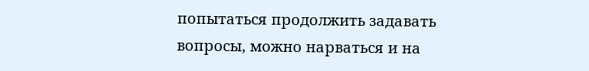попытаться продолжить задавать вопросы, можно нарваться и на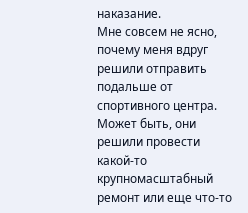наказание.
Мне совсем не ясно, почему меня вдруг решили отправить подальше от спортивного центра. Может быть, они решили провести какой-то крупномасштабный ремонт или еще что-то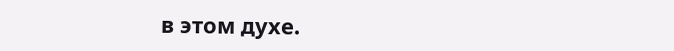в этом духе.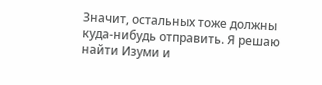Значит, остальных тоже должны куда-нибудь отправить. Я решаю найти Изуми и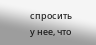спросить у нее, что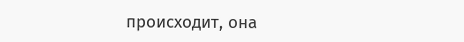происходит, она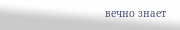вечно знает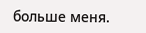больше меня.